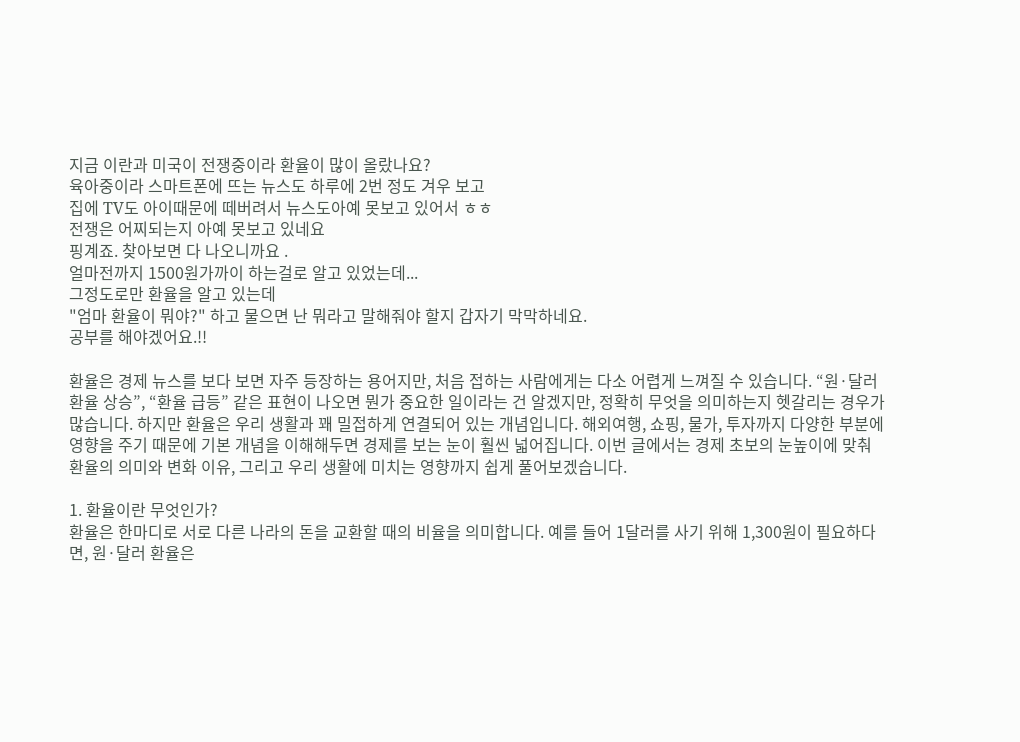지금 이란과 미국이 전쟁중이라 환율이 많이 올랐나요?
육아중이라 스마트폰에 뜨는 뉴스도 하루에 2번 정도 겨우 보고
집에 TV도 아이때문에 떼버려서 뉴스도아예 못보고 있어서 ㅎㅎ
전쟁은 어찌되는지 아예 못보고 있네요
핑계죠. 찾아보면 다 나오니까요 .
얼마전까지 1500원가까이 하는걸로 알고 있었는데...
그정도로만 환율을 알고 있는데
"엄마 환율이 뭐야?" 하고 물으면 난 뭐라고 말해줘야 할지 갑자기 막막하네요.
공부를 해야겠어요.!!

환율은 경제 뉴스를 보다 보면 자주 등장하는 용어지만, 처음 접하는 사람에게는 다소 어렵게 느껴질 수 있습니다. “원·달러 환율 상승”, “환율 급등” 같은 표현이 나오면 뭔가 중요한 일이라는 건 알겠지만, 정확히 무엇을 의미하는지 헷갈리는 경우가 많습니다. 하지만 환율은 우리 생활과 꽤 밀접하게 연결되어 있는 개념입니다. 해외여행, 쇼핑, 물가, 투자까지 다양한 부분에 영향을 주기 때문에 기본 개념을 이해해두면 경제를 보는 눈이 훨씬 넓어집니다. 이번 글에서는 경제 초보의 눈높이에 맞춰 환율의 의미와 변화 이유, 그리고 우리 생활에 미치는 영향까지 쉽게 풀어보겠습니다.

1. 환율이란 무엇인가?
환율은 한마디로 서로 다른 나라의 돈을 교환할 때의 비율을 의미합니다. 예를 들어 1달러를 사기 위해 1,300원이 필요하다면, 원·달러 환율은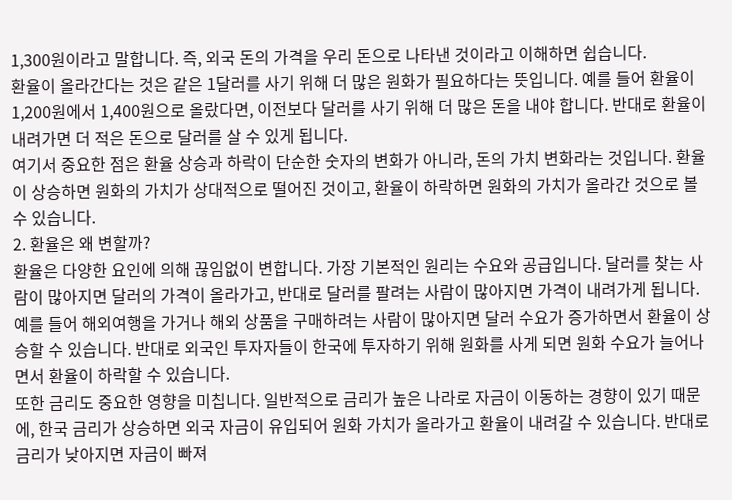1,300원이라고 말합니다. 즉, 외국 돈의 가격을 우리 돈으로 나타낸 것이라고 이해하면 쉽습니다.
환율이 올라간다는 것은 같은 1달러를 사기 위해 더 많은 원화가 필요하다는 뜻입니다. 예를 들어 환율이 1,200원에서 1,400원으로 올랐다면, 이전보다 달러를 사기 위해 더 많은 돈을 내야 합니다. 반대로 환율이 내려가면 더 적은 돈으로 달러를 살 수 있게 됩니다.
여기서 중요한 점은 환율 상승과 하락이 단순한 숫자의 변화가 아니라, 돈의 가치 변화라는 것입니다. 환율이 상승하면 원화의 가치가 상대적으로 떨어진 것이고, 환율이 하락하면 원화의 가치가 올라간 것으로 볼 수 있습니다.
2. 환율은 왜 변할까?
환율은 다양한 요인에 의해 끊임없이 변합니다. 가장 기본적인 원리는 수요와 공급입니다. 달러를 찾는 사람이 많아지면 달러의 가격이 올라가고, 반대로 달러를 팔려는 사람이 많아지면 가격이 내려가게 됩니다.
예를 들어 해외여행을 가거나 해외 상품을 구매하려는 사람이 많아지면 달러 수요가 증가하면서 환율이 상승할 수 있습니다. 반대로 외국인 투자자들이 한국에 투자하기 위해 원화를 사게 되면 원화 수요가 늘어나면서 환율이 하락할 수 있습니다.
또한 금리도 중요한 영향을 미칩니다. 일반적으로 금리가 높은 나라로 자금이 이동하는 경향이 있기 때문에, 한국 금리가 상승하면 외국 자금이 유입되어 원화 가치가 올라가고 환율이 내려갈 수 있습니다. 반대로 금리가 낮아지면 자금이 빠져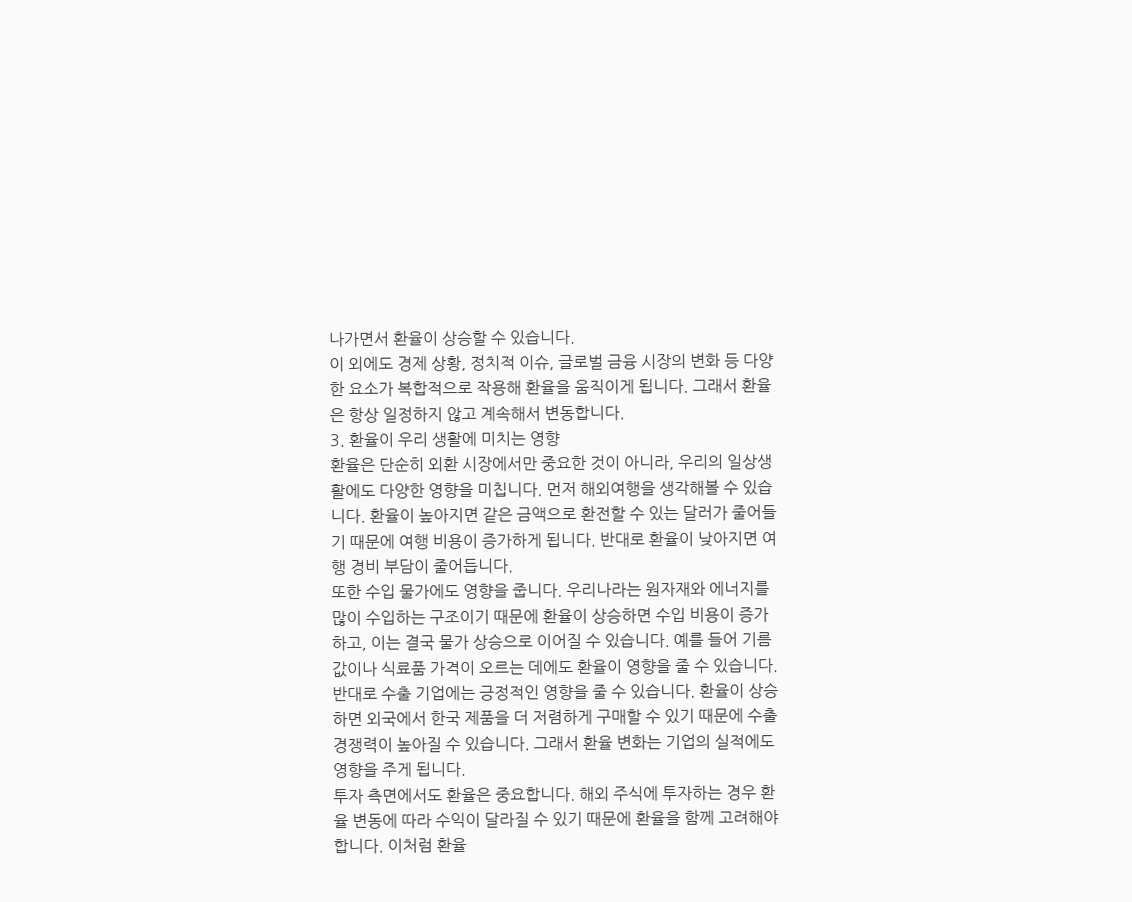나가면서 환율이 상승할 수 있습니다.
이 외에도 경제 상황, 정치적 이슈, 글로벌 금융 시장의 변화 등 다양한 요소가 복합적으로 작용해 환율을 움직이게 됩니다. 그래서 환율은 항상 일정하지 않고 계속해서 변동합니다.
3. 환율이 우리 생활에 미치는 영향
환율은 단순히 외환 시장에서만 중요한 것이 아니라, 우리의 일상생활에도 다양한 영향을 미칩니다. 먼저 해외여행을 생각해볼 수 있습니다. 환율이 높아지면 같은 금액으로 환전할 수 있는 달러가 줄어들기 때문에 여행 비용이 증가하게 됩니다. 반대로 환율이 낮아지면 여행 경비 부담이 줄어듭니다.
또한 수입 물가에도 영향을 줍니다. 우리나라는 원자재와 에너지를 많이 수입하는 구조이기 때문에 환율이 상승하면 수입 비용이 증가하고, 이는 결국 물가 상승으로 이어질 수 있습니다. 예를 들어 기름값이나 식료품 가격이 오르는 데에도 환율이 영향을 줄 수 있습니다.
반대로 수출 기업에는 긍정적인 영향을 줄 수 있습니다. 환율이 상승하면 외국에서 한국 제품을 더 저렴하게 구매할 수 있기 때문에 수출 경쟁력이 높아질 수 있습니다. 그래서 환율 변화는 기업의 실적에도 영향을 주게 됩니다.
투자 측면에서도 환율은 중요합니다. 해외 주식에 투자하는 경우 환율 변동에 따라 수익이 달라질 수 있기 때문에 환율을 함께 고려해야 합니다. 이처럼 환율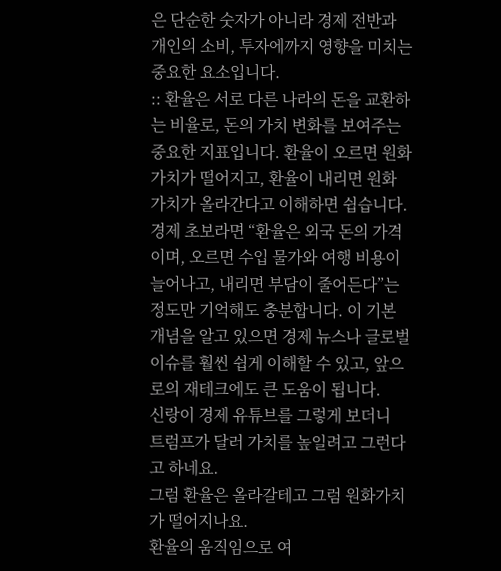은 단순한 숫자가 아니라 경제 전반과 개인의 소비, 투자에까지 영향을 미치는 중요한 요소입니다.
:: 환율은 서로 다른 나라의 돈을 교환하는 비율로, 돈의 가치 변화를 보여주는 중요한 지표입니다. 환율이 오르면 원화 가치가 떨어지고, 환율이 내리면 원화 가치가 올라간다고 이해하면 쉽습니다.
경제 초보라면 “환율은 외국 돈의 가격이며, 오르면 수입 물가와 여행 비용이 늘어나고, 내리면 부담이 줄어든다”는 정도만 기억해도 충분합니다. 이 기본 개념을 알고 있으면 경제 뉴스나 글로벌 이슈를 훨씬 쉽게 이해할 수 있고, 앞으로의 재테크에도 큰 도움이 됩니다.
신랑이 경제 유튜브를 그렇게 보더니
트럼프가 달러 가치를 높일려고 그런다고 하네요.
그럼 환율은 올라갈테고 그럼 원화가치가 떨어지나요.
환율의 움직임으로 여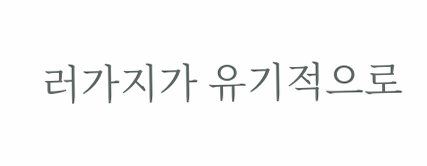러가지가 유기적으로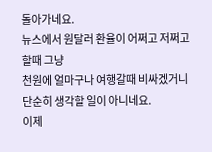돌아가네요.
뉴스에서 원달러 환율이 어쩌고 저쩌고 할때 그냥
천원에 얼마구나 여행갈때 비싸겠거니 단순히 생각할 일이 아니네요.
이제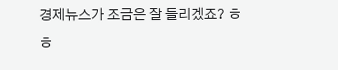경제뉴스가 조금은 잘 들리겠죠? ㅎㅎ